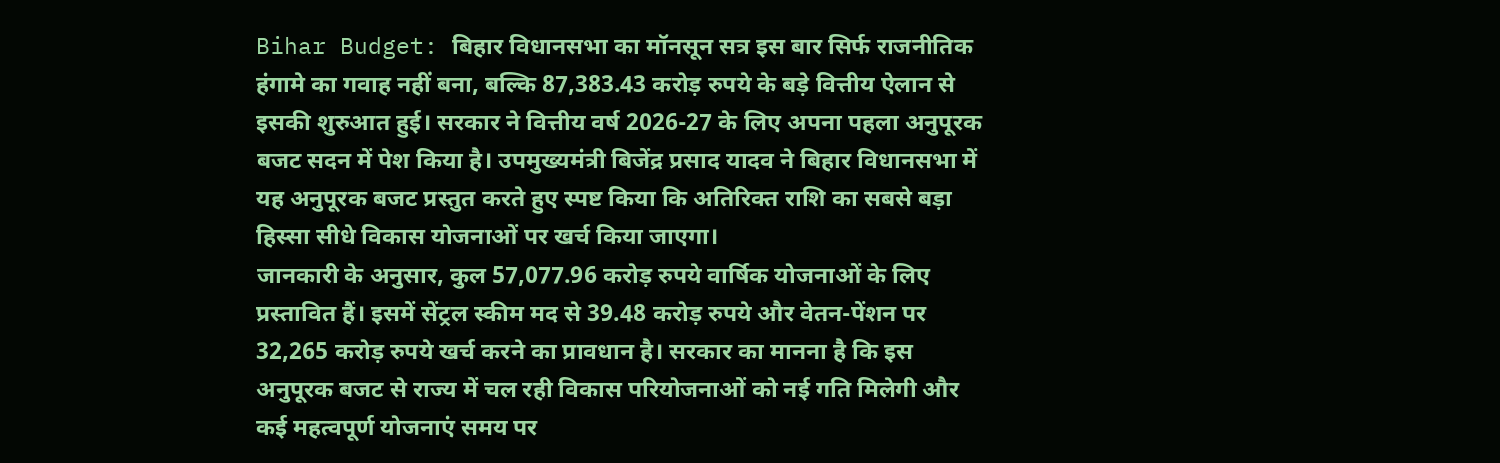Bihar Budget: बिहार विधानसभा का मॉनसून सत्र इस बार सिर्फ राजनीतिक हंगामे का गवाह नहीं बना, बल्कि 87,383.43 करोड़ रुपये के बड़े वित्तीय ऐलान से इसकी शुरुआत हुई। सरकार ने वित्तीय वर्ष 2026-27 के लिए अपना पहला अनुपूरक बजट सदन में पेश किया है। उपमुख्यमंत्री बिजेंद्र प्रसाद यादव ने बिहार विधानसभा में यह अनुपूरक बजट प्रस्तुत करते हुए स्पष्ट किया कि अतिरिक्त राशि का सबसे बड़ा हिस्सा सीधे विकास योजनाओं पर खर्च किया जाएगा।
जानकारी के अनुसार, कुल 57,077.96 करोड़ रुपये वार्षिक योजनाओं के लिए प्रस्तावित हैं। इसमें सेंट्रल स्कीम मद से 39.48 करोड़ रुपये और वेतन-पेंशन पर 32,265 करोड़ रुपये खर्च करने का प्रावधान है। सरकार का मानना है कि इस अनुपूरक बजट से राज्य में चल रही विकास परियोजनाओं को नई गति मिलेगी और कई महत्वपूर्ण योजनाएं समय पर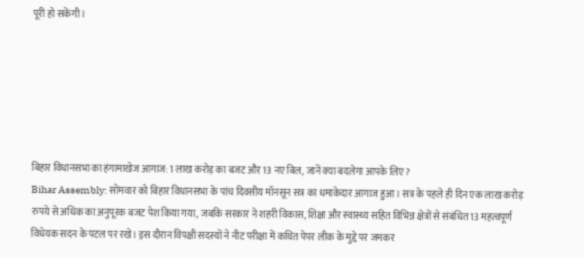पूरी हो सकेंगी।






बिहार विधानसभा का हंगामाखेज आगाज: 1 लाख करोड़ का बजट और 13 नए बिल, जानें क्या बदलेगा आपके लिए?
Bihar Assembly: सोमवार को बिहार विधानसभा के पांच दिवसीय मॉनसून सत्र का धमाकेदार आगाज हुआ। सत्र के पहले ही दिन एक लाख करोड़ रुपये से अधिक का अनुपूरक बजट पेश किया गया, जबकि सरकार ने शहरी विकास, शिक्षा और स्वास्थ्य सहित विभिन्न क्षेत्रों से संबंधित 13 महत्वपूर्ण विधेयक सदन के पटल पर रखे। इस दौरान विपक्षी सदस्यों ने नीट परीक्षा में कथित पेपर लीक के मुद्दे पर जमकर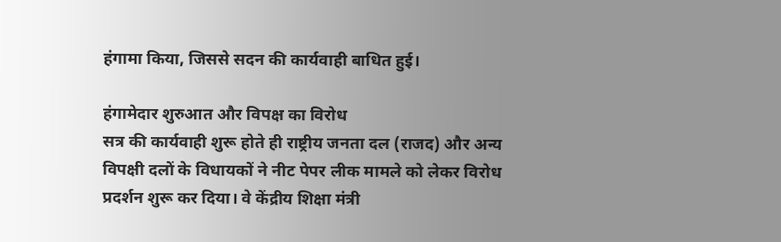हंगामा किया, जिससे सदन की कार्यवाही बाधित हुई।

हंगामेदार शुरुआत और विपक्ष का विरोध
सत्र की कार्यवाही शुरू होते ही राष्ट्रीय जनता दल (राजद) और अन्य विपक्षी दलों के विधायकों ने नीट पेपर लीक मामले को लेकर विरोध प्रदर्शन शुरू कर दिया। वे केंद्रीय शिक्षा मंत्री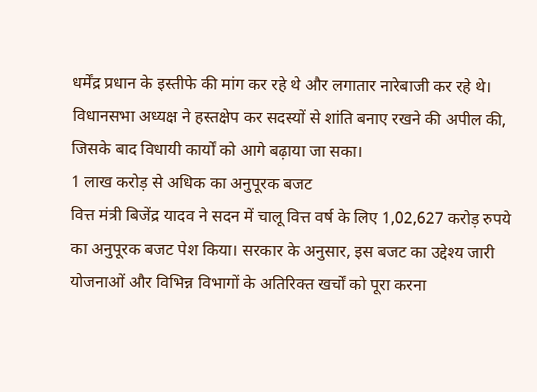धर्मेंद्र प्रधान के इस्तीफे की मांग कर रहे थे और लगातार नारेबाजी कर रहे थे। विधानसभा अध्यक्ष ने हस्तक्षेप कर सदस्यों से शांति बनाए रखने की अपील की, जिसके बाद विधायी कार्यों को आगे बढ़ाया जा सका।
1 लाख करोड़ से अधिक का अनुपूरक बजट
वित्त मंत्री बिजेंद्र यादव ने सदन में चालू वित्त वर्ष के लिए 1,02,627 करोड़ रुपये का अनुपूरक बजट पेश किया। सरकार के अनुसार, इस बजट का उद्देश्य जारी योजनाओं और विभिन्न विभागों के अतिरिक्त खर्चों को पूरा करना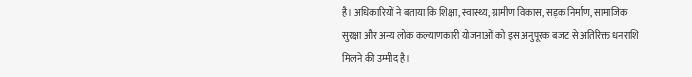है। अधिकारियों ने बताया कि शिक्षा, स्वास्थ्य, ग्रामीण विकास, सड़क निर्माण, सामाजिक सुरक्षा और अन्य लोक कल्याणकारी योजनाओं को इस अनुपूरक बजट से अतिरिक्त धनराशि मिलने की उम्मीद है।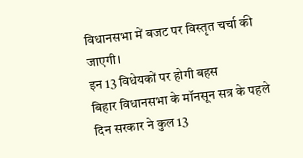विधानसभा में बजट पर विस्तृत चर्चा की जाएगी।
इन 13 विधेयकों पर होगी बहस
बिहार विधानसभा के मॉनसून सत्र के पहले दिन सरकार ने कुल 13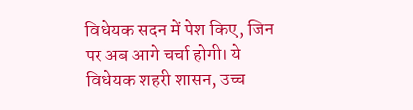विधेयक सदन में पेश किए, जिन पर अब आगे चर्चा होगी। ये विधेयक शहरी शासन, उच्च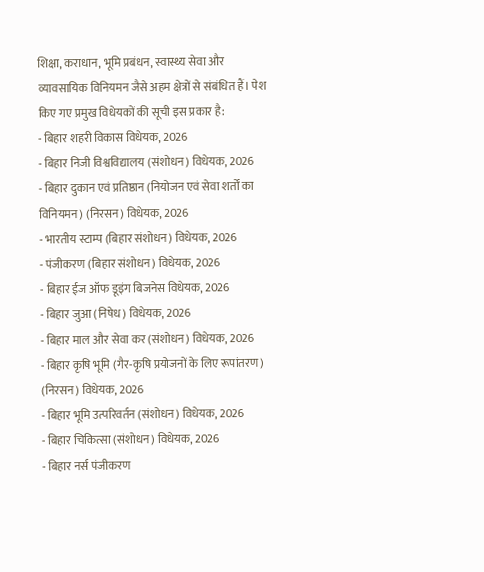शिक्षा, कराधान, भूमि प्रबंधन, स्वास्थ्य सेवा और व्यावसायिक विनियमन जैसे अहम क्षेत्रों से संबंधित हैं। पेश किए गए प्रमुख विधेयकों की सूची इस प्रकार है:
- बिहार शहरी विकास विधेयक, 2026
- बिहार निजी विश्वविद्यालय (संशोधन) विधेयक, 2026
- बिहार दुकान एवं प्रतिष्ठान (नियोजन एवं सेवा शर्तों का विनियमन) (निरसन) विधेयक, 2026
- भारतीय स्टाम्प (बिहार संशोधन) विधेयक, 2026
- पंजीकरण (बिहार संशोधन) विधेयक, 2026
- बिहार ईज ऑफ डूइंग बिजनेस विधेयक, 2026
- बिहार जुआ (निषेध) विधेयक, 2026
- बिहार माल और सेवा कर (संशोधन) विधेयक, 2026
- बिहार कृषि भूमि (गैर-कृषि प्रयोजनों के लिए रूपांतरण) (निरसन) विधेयक, 2026
- बिहार भूमि उत्परिवर्तन (संशोधन) विधेयक, 2026
- बिहार चिकित्सा (संशोधन) विधेयक, 2026
- बिहार नर्स पंजीकरण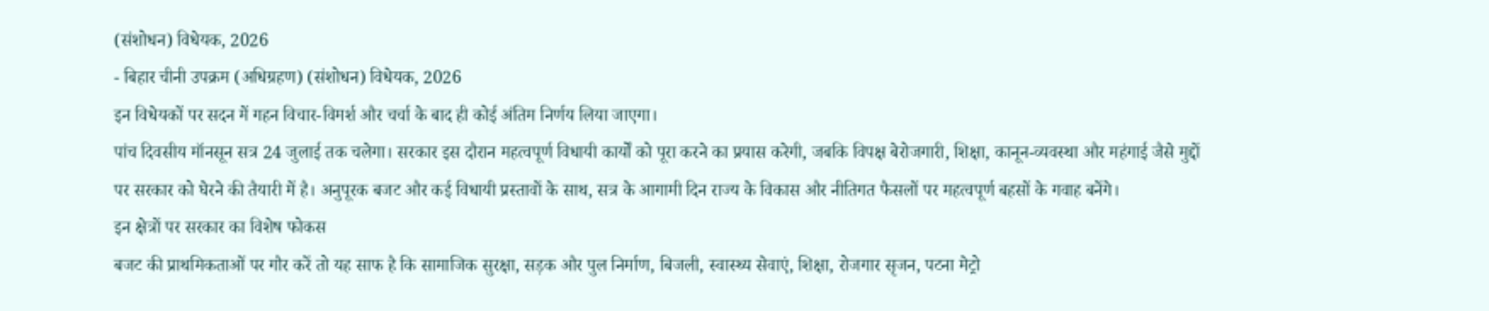(संशोधन) विधेयक, 2026
- बिहार चीनी उपक्रम (अधिग्रहण) (संशोधन) विधेयक, 2026
इन विधेयकों पर सदन में गहन विचार-विमर्श और चर्चा के बाद ही कोई अंतिम निर्णय लिया जाएगा।
पांच दिवसीय मॉनसून सत्र 24 जुलाई तक चलेगा। सरकार इस दौरान महत्वपूर्ण विधायी कार्यों को पूरा करने का प्रयास करेगी, जबकि विपक्ष बेरोजगारी, शिक्षा, कानून-व्यवस्था और महंगाई जैसे मुद्दों पर सरकार को घेरने की तैयारी में है। अनुपूरक बजट और कई विधायी प्रस्तावों के साथ, सत्र के आगामी दिन राज्य के विकास और नीतिगत फैसलों पर महत्वपूर्ण बहसों के गवाह बनेंगे।
इन क्षेत्रों पर सरकार का विशेष फोकस
बजट की प्राथमिकताओं पर गौर करें तो यह साफ है कि सामाजिक सुरक्षा, सड़क और पुल निर्माण, बिजली, स्वास्थ्य सेवाएं, शिक्षा, रोजगार सृजन, पटना मेट्रो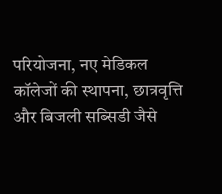परियोजना, नए मेडिकल कॉलेजों की स्थापना, छात्रवृत्ति और बिजली सब्सिडी जैसे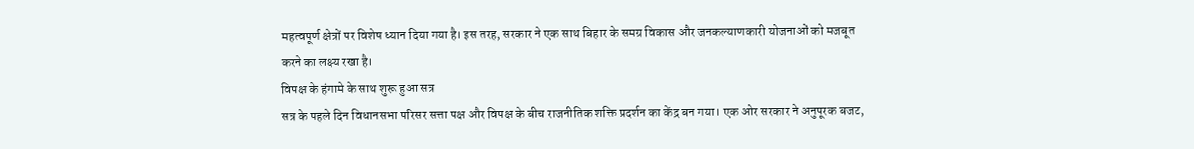महत्वपूर्ण क्षेत्रों पर विशेष ध्यान दिया गया है। इस तरह, सरकार ने एक साथ बिहार के समग्र विकास और जनकल्याणकारी योजनाओं को मजबूत करने का लक्ष्य रखा है।
विपक्ष के हंगामे के साथ शुरू हुआ सत्र
सत्र के पहले दिन विधानसभा परिसर सत्ता पक्ष और विपक्ष के बीच राजनीतिक शक्ति प्रदर्शन का केंद्र बन गया। एक ओर सरकार ने अनुपूरक बजट,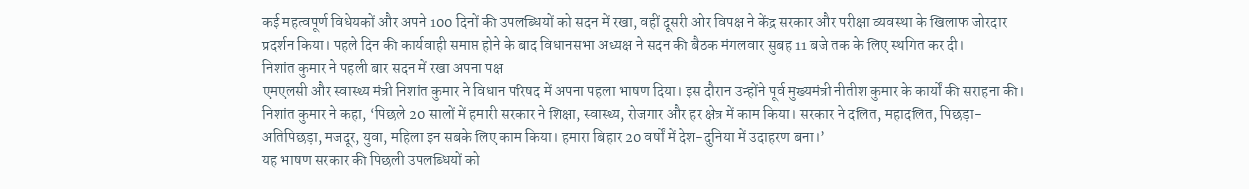कई महत्वपूर्ण विधेयकों और अपने 100 दिनों की उपलब्धियों को सदन में रखा, वहीं दूसरी ओर विपक्ष ने केंद्र सरकार और परीक्षा व्यवस्था के खिलाफ जोरदार प्रदर्शन किया। पहले दिन की कार्यवाही समाप्त होने के बाद विधानसभा अध्यक्ष ने सदन की बैठक मंगलवार सुबह 11 बजे तक के लिए स्थगित कर दी।
निशांत कुमार ने पहली बार सदन में रखा अपना पक्ष
एमएलसी और स्वास्थ्य मंत्री निशांत कुमार ने विधान परिषद में अपना पहला भाषण दिया। इस दौरान उन्होंने पूर्व मुख्यमंत्री नीतीश कुमार के कार्यों की सराहना की।
निशांत कुमार ने कहा, ‘पिछले 20 सालों में हमारी सरकार ने शिक्षा, स्वास्थ्य, रोजगार और हर क्षेत्र में काम किया। सरकार ने दलित, महादलित, पिछड़ा-अतिपिछड़ा, मजदूर, युवा, महिला इन सबके लिए काम किया। हमारा बिहार 20 वर्षों में देश-दुनिया में उदाहरण बना।’
यह भाषण सरकार की पिछली उपलब्धियों को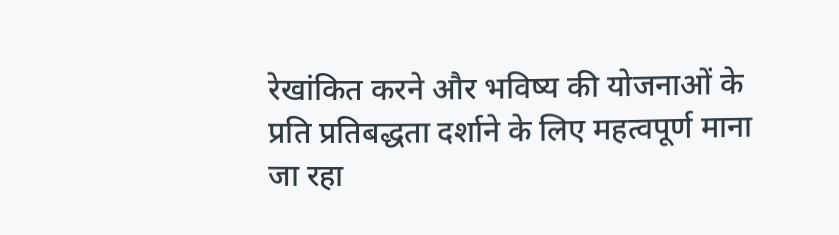रेखांकित करने और भविष्य की योजनाओं के प्रति प्रतिबद्धता दर्शाने के लिए महत्वपूर्ण माना जा रहा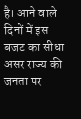है। आने वाले दिनों में इस बजट का सीधा असर राज्य की जनता पर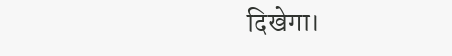दिखेगा।